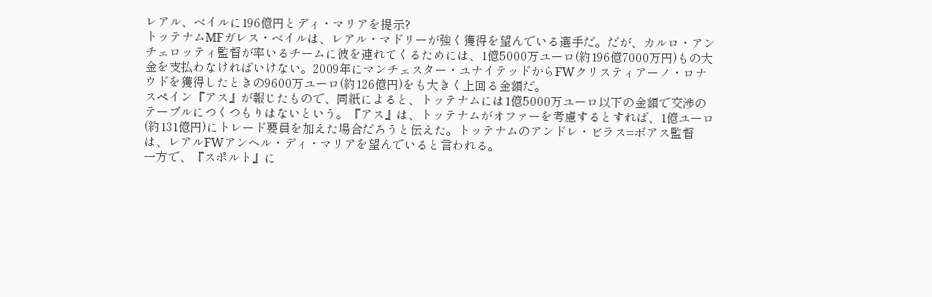レアル、ベイルに196億円とディ・マリアを提示?
トッテナムMFガレス・ベイルは、レアル・マドリーが強く獲得を望んでいる選手だ。だが、カルロ・アンチェロッティ監督が率いるチームに彼を連れてくるためには、1億5000万ユーロ(約196億7000万円)もの大金を支払わなければいけない。2009年にマンチェスター・ユナイテッドからFWクリスティアーノ・ロナウドを獲得したときの9600万ユーロ(約126億円)をも大きく上回る金額だ。
スペイン『アス』が報じたもので、同紙によると、トッテナムには1億5000万ユーロ以下の金額で交渉のテーブルにつくつもりはないという。『アス』は、トッテナムがオファーを考慮するとすれば、1億ユーロ(約131億円)にトレード要員を加えた場合だろうと伝えた。トッテナムのアンドレ・ビラス=ボアス監督は、レアルFWアンヘル・ディ・マリアを望んでいると言われる。
一方で、『スポルト』に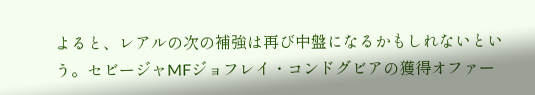よると、レアルの次の補強は再び中盤になるかもしれないという。セビージャMFジョフレイ・コンドグビアの獲得オファー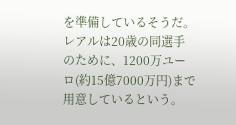を準備しているそうだ。レアルは20歳の同選手のために、1200万ユーロ(約15億7000万円)まで用意しているという。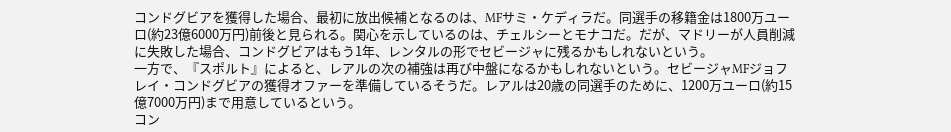コンドグビアを獲得した場合、最初に放出候補となるのは、MFサミ・ケディラだ。同選手の移籍金は1800万ユーロ(約23億6000万円)前後と見られる。関心を示しているのは、チェルシーとモナコだ。だが、マドリーが人員削減に失敗した場合、コンドグビアはもう1年、レンタルの形でセビージャに残るかもしれないという。
一方で、『スポルト』によると、レアルの次の補強は再び中盤になるかもしれないという。セビージャMFジョフレイ・コンドグビアの獲得オファーを準備しているそうだ。レアルは20歳の同選手のために、1200万ユーロ(約15億7000万円)まで用意しているという。
コン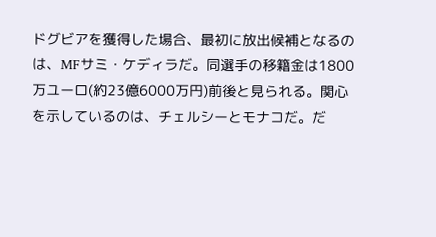ドグビアを獲得した場合、最初に放出候補となるのは、MFサミ・ケディラだ。同選手の移籍金は1800万ユーロ(約23億6000万円)前後と見られる。関心を示しているのは、チェルシーとモナコだ。だ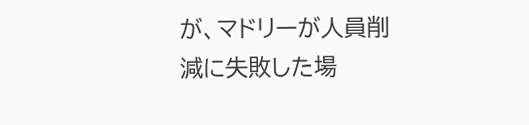が、マドリーが人員削減に失敗した場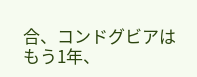合、コンドグビアはもう1年、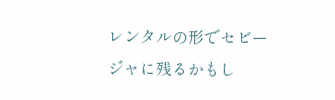レンタルの形でセビージャに残るかもし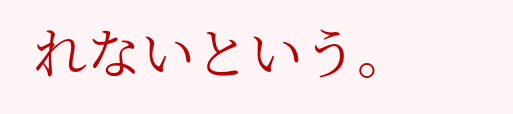れないという。